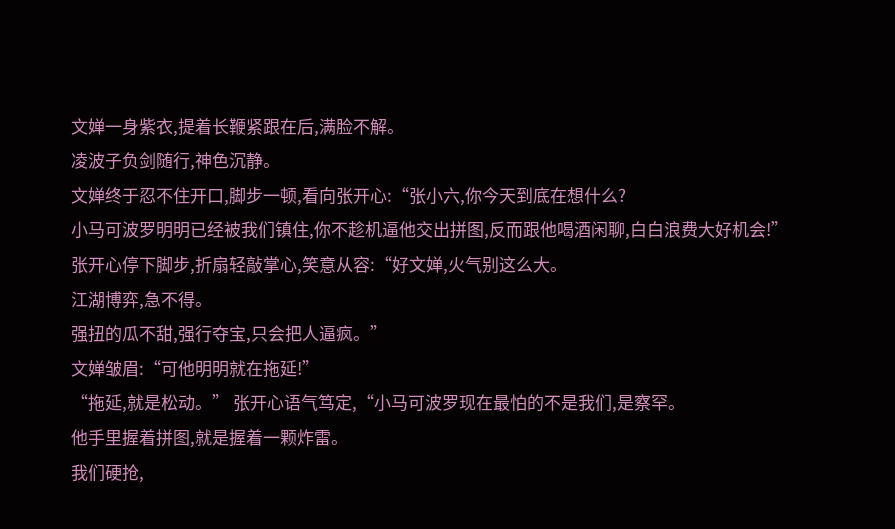文婵一身紫衣,提着长鞭紧跟在后,满脸不解。
凌波子负剑随行,神色沉静。
文婵终于忍不住开口,脚步一顿,看向张开心:“张小六,你今天到底在想什么?
小马可波罗明明已经被我们镇住,你不趁机逼他交出拼图,反而跟他喝酒闲聊,白白浪费大好机会!”
张开心停下脚步,折扇轻敲掌心,笑意从容:“好文婵,火气别这么大。
江湖博弈,急不得。
强扭的瓜不甜,强行夺宝,只会把人逼疯。”
文婵皱眉:“可他明明就在拖延!”
“拖延,就是松动。” 张开心语气笃定,“小马可波罗现在最怕的不是我们,是察罕。
他手里握着拼图,就是握着一颗炸雷。
我们硬抢,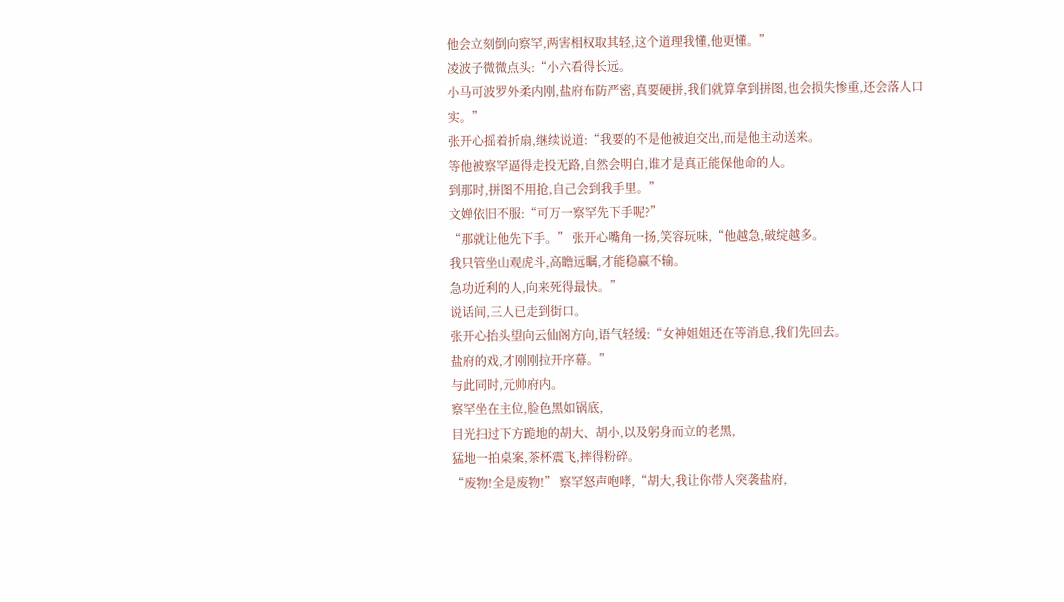他会立刻倒向察罕,两害相权取其轻,这个道理我懂,他更懂。”
凌波子微微点头:“小六看得长远。
小马可波罗外柔内刚,盐府布防严密,真要硬拼,我们就算拿到拼图,也会损失惨重,还会落人口实。”
张开心摇着折扇,继续说道:“我要的不是他被迫交出,而是他主动送来。
等他被察罕逼得走投无路,自然会明白,谁才是真正能保他命的人。
到那时,拼图不用抢,自己会到我手里。”
文婵依旧不服:“可万一察罕先下手呢?”
“那就让他先下手。” 张开心嘴角一扬,笑容玩味,“他越急,破绽越多。
我只管坐山观虎斗,高瞻远瞩,才能稳赢不输。
急功近利的人,向来死得最快。”
说话间,三人已走到街口。
张开心抬头望向云仙阁方向,语气轻缓:“女神姐姐还在等消息,我们先回去。
盐府的戏,才刚刚拉开序幕。”
与此同时,元帅府内。
察罕坐在主位,脸色黑如锅底,
目光扫过下方跪地的胡大、胡小,以及躬身而立的老黑,
猛地一拍桌案,茶杯震飞,摔得粉碎。
“废物!全是废物!” 察罕怒声咆哮,“胡大,我让你带人突袭盐府,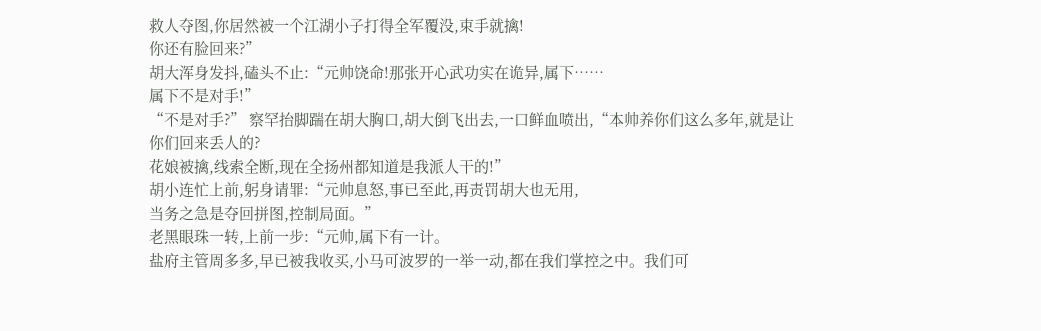救人夺图,你居然被一个江湖小子打得全军覆没,束手就擒!
你还有脸回来?”
胡大浑身发抖,磕头不止:“元帅饶命!那张开心武功实在诡异,属下……
属下不是对手!”
“不是对手?” 察罕抬脚踹在胡大胸口,胡大倒飞出去,一口鲜血喷出,“本帅养你们这么多年,就是让你们回来丢人的?
花娘被擒,线索全断,现在全扬州都知道是我派人干的!”
胡小连忙上前,躬身请罪:“元帅息怒,事已至此,再责罚胡大也无用,
当务之急是夺回拼图,控制局面。”
老黑眼珠一转,上前一步:“元帅,属下有一计。
盐府主管周多多,早已被我收买,小马可波罗的一举一动,都在我们掌控之中。我们可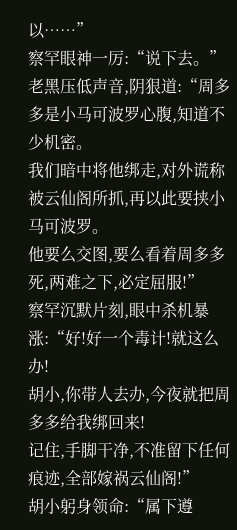以……”
察罕眼神一厉:“说下去。”
老黑压低声音,阴狠道:“周多多是小马可波罗心腹,知道不少机密。
我们暗中将他绑走,对外谎称被云仙阁所抓,再以此要挟小马可波罗。
他要么交图,要么看着周多多死,两难之下,必定屈服!”
察罕沉默片刻,眼中杀机暴涨:“好!好一个毒计!就这么办!
胡小,你带人去办,今夜就把周多多给我绑回来!
记住,手脚干净,不准留下任何痕迹,全部嫁祸云仙阁!”
胡小躬身领命:“属下遵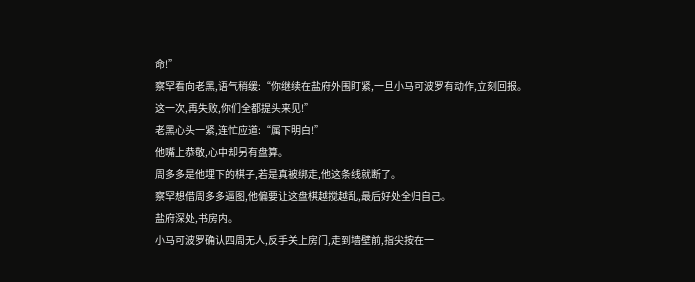命!”
察罕看向老黑,语气稍缓:“你继续在盐府外围盯紧,一旦小马可波罗有动作,立刻回报。
这一次,再失败,你们全都提头来见!”
老黑心头一紧,连忙应道:“属下明白!”
他嘴上恭敬,心中却另有盘算。
周多多是他埋下的棋子,若是真被绑走,他这条线就断了。
察罕想借周多多逼图,他偏要让这盘棋越搅越乱,最后好处全归自己。
盐府深处,书房内。
小马可波罗确认四周无人,反手关上房门,走到墙壁前,指尖按在一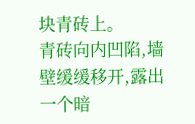块青砖上。
青砖向内凹陷,墙壁缓缓移开,露出一个暗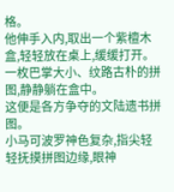格。
他伸手入内,取出一个紫檀木盒,轻轻放在桌上,缓缓打开。
一枚巴掌大小、纹路古朴的拼图,静静躺在盒中。
这便是各方争夺的文陆遗书拼图。
小马可波罗神色复杂,指尖轻轻抚摸拼图边缘,眼神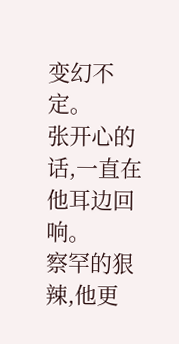变幻不定。
张开心的话,一直在他耳边回响。
察罕的狠辣,他更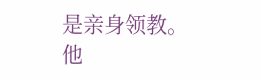是亲身领教。
他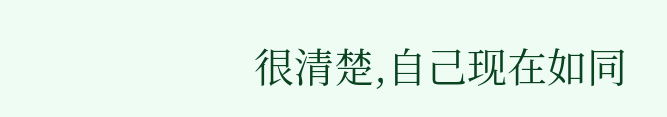很清楚,自己现在如同